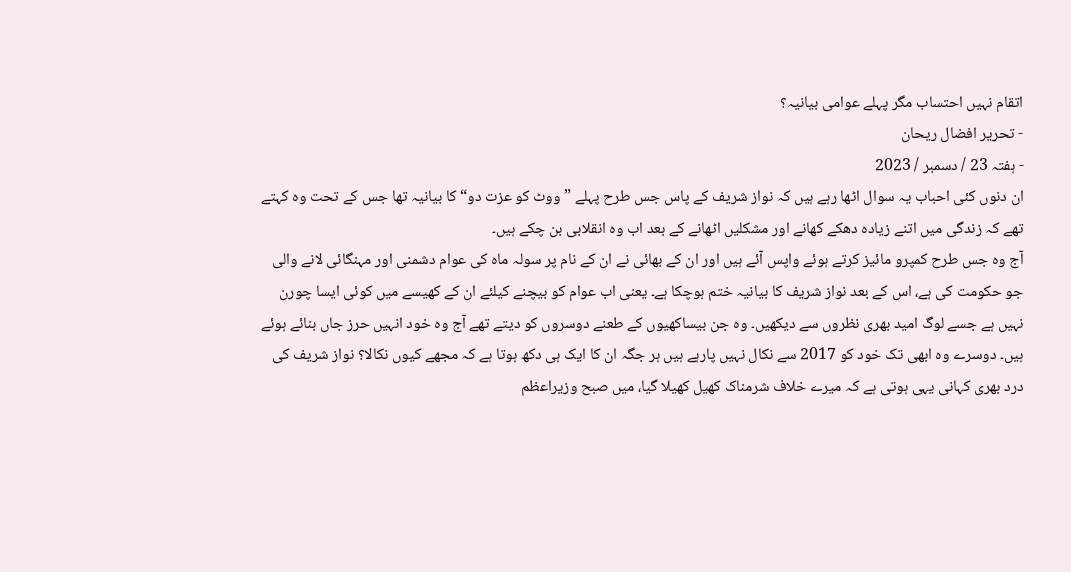اتقام نہیں احتساب مگر پہلے عوامی بیانیہ؟
- تحریر افضال ریحان
- ہفتہ 23 / دسمبر / 2023
ان دنوں کئی احباب یہ سوال اٹھا رہے ہیں کہ نواز شریف کے پاس جس طرح پہلے ”ووٹ کو عزت دو“ کا بیانیہ تھا جس کے تحت وہ کہتے تھے کہ زندگی میں اتنے زیادہ دھکے کھانے اور مشکلیں اٹھانے کے بعد اب وہ انقلابی بن چکے ہیں۔
آج وہ جس طرح کمپرو مائیز کرتے ہوئے واپس آئے ہیں اور ان کے بھائی نے ان کے نام پر سولہ ماہ کی عوام دشمنی اور مہنگائی لانے والی جو حکومت کی ہے، اس کے بعد نواز شریف کا بیانیہ ختم ہوچکا ہے۔ یعنی اب عوام کو بیچنے کیلئے ان کے کھیسے میں کوئی ایسا چورن نہیں ہے جسے لوگ امید بھری نظروں سے دیکھیں۔ وہ جن بیساکھیوں کے طعنے دوسروں کو دیتے تھے آج وہ خود انہیں حرز جاں بنائے ہوئے ہیں۔ دوسرے وہ ابھی تک خود کو 2017 سے نکال نہیں پارہے ہیں ہر جگہ ان کا ایک ہی دکھ ہوتا ہے کہ مجھے کیوں نکالا؟ نواز شریف کی درد بھری کہانی یہی ہوتی ہے کہ میرے خلاف شرمناک کھیل کھیلا گیا، میں صبح وزیراعظم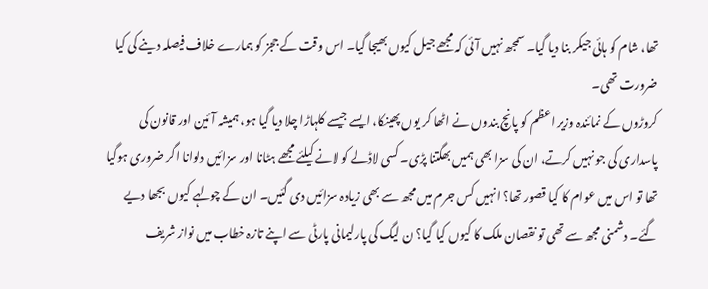تھا، شام کو ہائی جیکر بنا دیا گیا۔ سمجھ نہیں آئی کہ مجھے جیل کیوں بھیجا گیا۔ اس وقت کے ججز کو ہمارے خلاف فیصلہ دینے کی کیا ضرورت تھی۔
کروڑوں کے نمائندہ وزیر اعظم کو پانچ بندوں نے اٹھا کر یوں پھینکا، ایسے جیسے کلہاڑا چلا دیا گیا ہو، ہمیشہ آئین اور قانون کی پاسداری کی جو نہیں کرتے، ان کی سزا بھی ہمیں بھگتنا پڑی۔ کسی لاڈلے کو لانے کیلئے مجھے ہٹانا اور سزائیں دلوانا اگر ضروری ہوگیا تھا تو اس میں عوام کا کیا قصور تھا؟ انہیں کس جرم میں مجھ سے بھی زیادہ سزائیں دی گئیں۔ ان کے چولہے کیوں بجھا دیے گئے۔ دشمنی مجھ سے تھی تو نقصان ملک کا کیوں کیا گیا؟ ن لیگ کی پارلیمانی پارٹی سے اپنے تازہ خطاب میں نواز شریف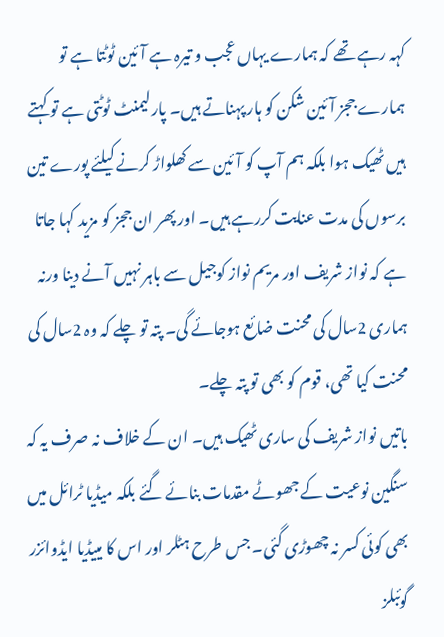کہہ رہے تھے کہ ہمارے یہاں عجب و تیرہ ہے آئین ٹوٹتا ہے تو ہمارے ججز آئین شکن کو ہار پہناتے ہیں۔ پارلیمنٹ ٹوٹتی ہے تو کہتے ہیں ٹھیک ہوا بلکہ ہم آپ کو آئین سے کھلواڑ کرنے کیلئے پورے تین برسوں کی مدت عنایت کررہے ہیں۔ اور پھر ان ججز کو مزید کہا جاتا ہے کہ نواز شریف اور مریم نواز کوجیل سے باہر نہیں آنے دینا ورنہ ہماری 2سال کی محنت ضائع ہوجائے گی۔ پتہ تو چلے کہ وہ 2سال کی محنت کیا تھی، قوم کو بھی تو پتہ چلے۔
باتیں نواز شریف کی ساری ٹھیک ہیں۔ ان کے خلاف نہ صرف یہ کہ سنگین نوعیت کے جھوٹے مقدمات بنائے گئے بلکہ میڈیا ٹرائل میں بھی کوئی کسر نہ چھوڑی گئی۔ جس طرح ہٹلر اور اس کا مییڈیا ایڈوائزر گوئبلز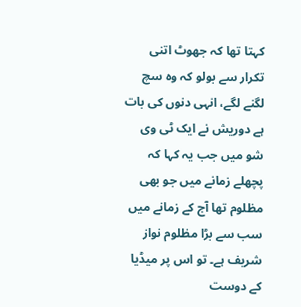کہتا تھا کہ جھوٹ اتنی تکرار سے بولو کہ وہ سچ لگنے لگے، انہی دنوں کی بات ہے دوریش نے ایک ٹی وی شو میں جب یہ کہا کہ پچھلے زمانے میں جو بھی مظلوم تھا آج کے زمانے میں سب سے بڑا مظلوم نواز شریف ہے۔ تو اس پر میڈیا کے دوست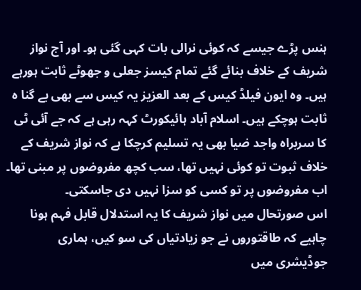ہنس پڑے جیسے کہ کوئی نرالی بات کہی گئی ہو۔ اور آج نواز شریف کے خلاف بنائے گئے تمام کیسز جعلی و جھوٹے ثابت ہورہے ہیں۔ وہ ایون فیلڈ کیس کے بعد العزیز یہ کیس سے بھی بے گنا ہ ثابت ہوچکے ہیں۔ اسلام آباد ہائیکورٹ کہہ رہی ہے کہ جے آئی ٹی کا سربراہ واجد ضیا بھی یہ تسلیم کرچکا ہے کہ نواز شریف کے خلاف ثبوت تو کوئی نہیں تھا، سب کچھ مفروضوں پر مبنی تھا۔ اب مفروضوں پر تو کسی کو سزا نہیں دی جاسکتی۔
اس صورتحال میں نواز شریف کا یہ استدلال قابل فہم ہونا چاہیے کہ طاقتوروں نے جو زیادتیاں کی سو کیں، ہماری جوڈیشری میں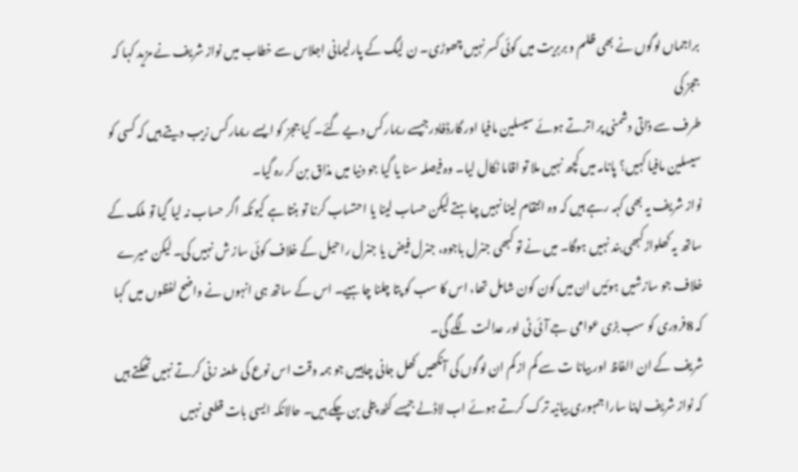براجماں لوگوں نے بھی ظلم و بربریت میں کوئی کسر نہیں چھوڑی۔ ن لیگ کے پارلیمانی اجلاس سے خطاب میں نواز شریف نے مزید کہا کہ ججز کی
طرف سے ذاتی دشمنی پر اترتے ہوئے سیسلین مافیا اور گارڈفادرجیسے ریمارکس دیے گئے۔ کیا ججز کو ایسے ریمارکس زیب دیتے ہیں کہ کسی کو سیسلین مافیا کہیں؟ پانامہ میں کچھ نہیں ملا تو اقاما نکال لیا۔ وہ فیصلہ سنا یا گیا جو دنیا میں مذاق بن کر رہ گیا۔
نواز شریف یہ بھی کہہ رہے ہیں کہ وہ انتقام لینا نہیں چاہتے لیکن حساب لینا یا احتساب کرنا تو بنتا ہے کیونکہ اگر حساب نہ لیا گیا تو ملک کے ساتھ یہ کھلواڑکبھی بند نہیں ہوگا۔ میں نے تو کبھی جنرل باجوہ، جنرل فیض یا جنرل راحیل کے خلاف کوئی ساز ش نہیں کی۔ لیکن میرے خلاف جو سازشیں ہوئیں ان میں کون کون شامل تھا، اس کا سب کو پتا چلنا چاہیے۔ اس کے ساتھ ہی انہوں نے واضح لفظوں میں کہا کہ 8فروری کو سب بڑی عوامی جے آئی ٹی اور عدالت لگے گی۔
شریف کے ان الفاظ اور بیانا ت سے کم از کم ان لوگوں کی آنکھیں کھل جانی چاہییں جو ہمہ وقت اس نوع کی طعنہ زنی کرتے نہیں تھکتے ہیں کہ نواز شریف اپنا سارا جمہوری بیانیہ ترک کرتے ہوئے اب لاڈلے جیسے کٹھ پتلی بن چکے ہیں۔ حالانکہ ایسی بات قطعی نہیں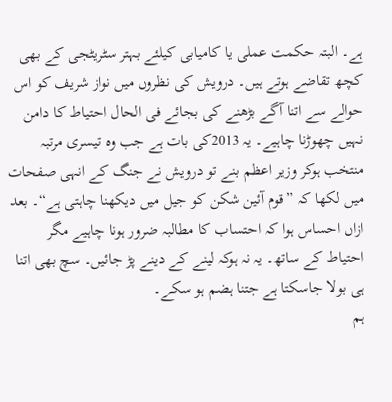ہے۔ البتہ حکمت عملی یا کامیابی کیلئے بہتر سٹریٹجی کے بھی کچھ تقاضے ہوتے ہیں۔ درویش کی نظروں میں نواز شریف کو اس حوالے سے اتنا آگے بڑھنے کی بجائے فی الحال احتیاط کا دامن نہیں چھوڑنا چاہیے۔ یہ 2013کی بات ہے جب وہ تیسری مرتبہ منتخب ہوکر وزیر اعظم بنے تو درویش نے جنگ کے انہی صفحات میں لکھا کہ ”قوم آئین شکن کو جیل میں دیکھنا چاہتی ہے“۔ بعد ازاں احساس ہوا کہ احتساب کا مطالبہ ضرور ہونا چاہیے مگر احتیاط کے ساتھ۔ یہ نہ ہوکہ لینے کے دینے پڑ جائیں۔ سچ بھی اتنا ہی بولا جاسکتا ہے جتنا ہضم ہو سکے۔
ہم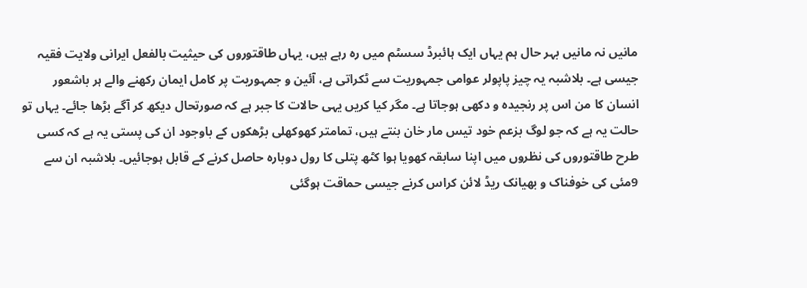مانیں نہ مانیں بہر حال ہم یہاں ایک ہائبرڈ سسٹم میں رہ رہے ہیں، یہاں طاقتوروں کی حیثیت بالفعل ایرانی ولایت فقیہ جیسی ہے۔ بلاشبہ یہ چیز پاپولر عوامی جمہوریت سے ٹکراتی ہے، آئین و جمہوریت پر کامل ایمان رکھنے والے ہر باشعور انسان کا من اس پر رنجیدہ و دکھی ہوجاتا ہے۔ مگر کیا کریں یہی حالات کا جبر ہے کہ صورتحال دیکھ کر آگے بڑھا جائے۔ یہاں تو حالت یہ ہے کہ جو لوگ بزعم خود تیس مار خان بنتے ہیں، تمامتر کھوکھلی بڑھکوں کے باوجود ان کی پستی یہ ہے کہ کسی طرح طاقتوروں کی نظروں میں اپنا سابقہ کھویا ہوا کٹھ پتلی کا رول دوبارہ حاصل کرنے کے قابل ہوجائیں۔ بلاشبہ ان سے 9مئی کی خوفناک و بھیانک ریڈ لائن کراس کرنے جیسی حماقت ہوگئی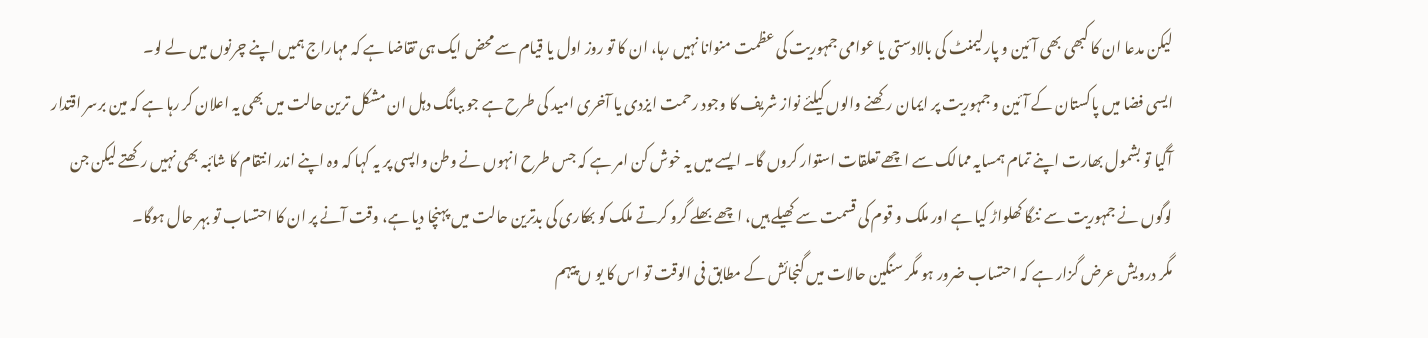لیکن مدعا ان کا کبھی بھی آئین و پارلیمنٹ کی بالادستی یا عوامی جمہوریت کی عظمت منوانا نہیں رہا، ان کا تو روز اول یا قیام سے محض ایک ہی تقاضا ہے کہ مہاراج ہمیں اپنے چرنوں میں لے لو۔
ایسی فضا میں پاکستان کے آئین و جمہوریت پر ایمان رکھنے والوں کیلئے نواز شریف کا وجود رحمت ایزدی یا آخری امید کی طرح ہے جو ببانگ دہل ان مشکل ترین حالت میں بھی یہ اعلان کر رہا ہے کہ مین برسر اقتدار آگیا تو بشمول بھارت اپنے تمام ہمسایہ ممالک سے اچھے تعلقات استوار کروں گا۔ ایسے میں یہ خوش کن امر ہے کہ جس طرح انہوں نے وطن واپسی پر یہ کہا کہ وہ اپنے اندر انتقام کا شائبہ بھی نہیں رکھتے لیکن جن لوگوں نے جمہوریت سے ننگا کھلواڑ کیا ہے اور ملک و قوم کی قسمت سے کھیلے ہیں، اچھے بھلے گرو کرتے ملک کو بھکاری کی بدترین حالت میں پہنچا دیا ہے، وقت آنے پر ان کا احتساب تو بہر حال ہوگا۔
مگر درویش عرض گزار ہے کہ احتساب ضرور ہو مگر سنگین حالات میں گنجائش کے مطابق فی الوقت تو اس کا یو ں پیہم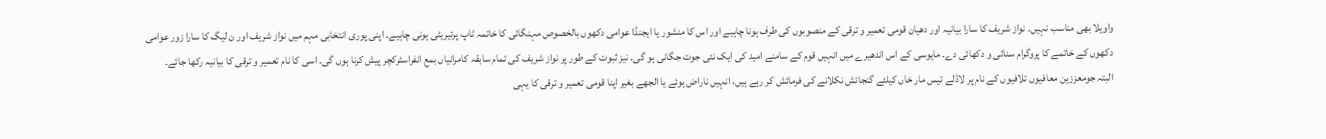واویلا بھی مناسب نہیں۔ نواز شریف کا سارا بیانیہ اور دھیان قومی تعمیر و ترقی کے منصوبوں کی طرف ہونا چاہیے اور اس کا منشور یا ایجنڈا عوامی دکھوں بالخصوص مہنگائی کا خاتمہ ٹاپ پرئیریٹی ہونی چاہیے۔ اپنی پوری انتخابی مہم میں نواز شریف اور ن لیگ کا سارا زور عوامی دکھوں کے خاتمے کا پروگرام سنائی و دکھائی دے۔ مایوسی کے اس اندھیرے میں انہیں قوم کے سامنے امید کی ایک نئی جوت جگانی ہو گی۔ نیز ثبوت کے طور پر نواز شریف کی تمام سابقہ کامرانیاں بمع انفراسٹرکچر پیش کرنا ہوں گی۔ اسی کا نام تعمیر و ترقی کا بیانیہ رکھا جائے۔
البتہ جومعززین معافیوں تلافیوں کے نام پر لاڈلے تیس مار خاں کیلئے گنجائش نکلانے کی فرمائش کر رہے ہیں، انہیں ناراض ہوئے یا الجھے بغیر اپنا قومی تعمیر و ترقی کا یہی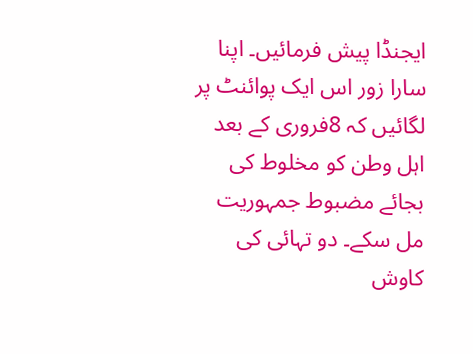ایجنڈا پیش فرمائیں۔ اپنا سارا زور اس ایک پوائنٹ پر لگائیں کہ 8فروری کے بعد اہل وطن کو مخلوط کی بجائے مضبوط جمہوریت مل سکے۔ دو تہائی کی کاوش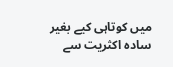میں کوتاہی کیے بغیر سادہ اکثریت سے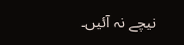نیچے نہ آئیں۔